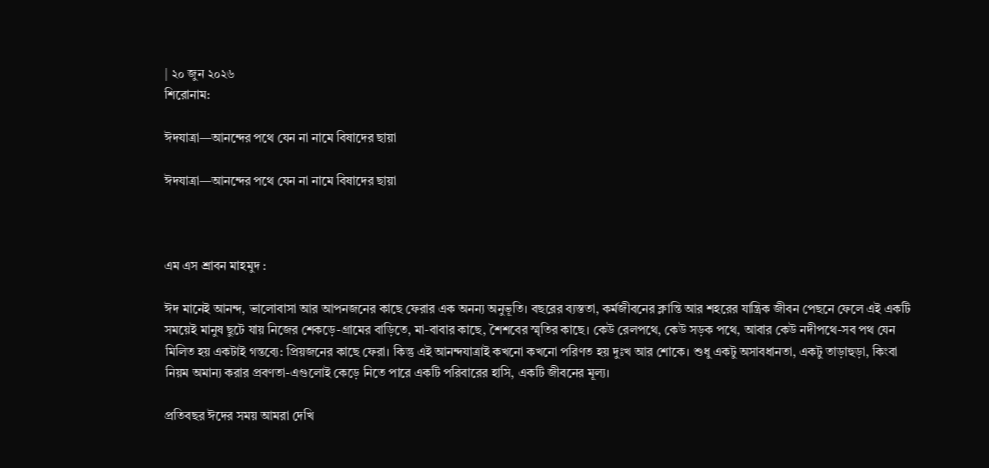| ২০ জুন ২০২৬
শিরোনাম:

ঈদযাত্রা—আনন্দের পথে যেন না নামে বিষাদের ছায়া

ঈদযাত্রা—আনন্দের পথে যেন না নামে বিষাদের ছায়া



এম এস শ্রাবন মাহমুদ :

ঈদ মানেই আনন্দ, ভালোবাসা আর আপনজনের কাছে ফেরার এক অনন্য অনুভূতি। বছরের ব্যস্ততা, কর্মজীবনের ক্লান্তি আর শহরের যান্ত্রিক জীবন পেছনে ফেলে এই একটি সময়েই মানুষ ছুটে যায় নিজের শেকড়ে-গ্রামের বাড়িতে, মা-বাবার কাছে, শৈশবের স্মৃতির কাছে। কেউ রেলপথে, কেউ সড়ক পথে, আবার কেউ নদীপথে-সব পথ যেন মিলিত হয় একটাই গন্তব্যে: প্রিয়জনের কাছে ফেরা। কিন্তু এই আনন্দযাত্রাই কখনো কখনো পরিণত হয় দুঃখ আর শোকে। শুধু একটু অসাবধানতা, একটু তাড়াহুড়া, কিংবা নিয়ম অমান্য করার প্রবণতা-এগুলোই কেড়ে নিতে পারে একটি পরিবারের হাসি, একটি জীবনের মূল্য।

প্রতিবছর ঈদের সময় আমরা দেখি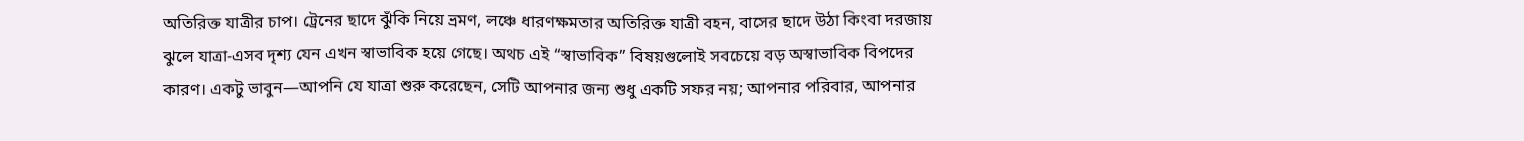অতিরিক্ত যাত্রীর চাপ। ট্রেনের ছাদে ঝুঁকি নিয়ে ভ্রমণ, লঞ্চে ধারণক্ষমতার অতিরিক্ত যাত্রী বহন, বাসের ছাদে উঠা কিংবা দরজায় ঝুলে যাত্রা-এসব দৃশ্য যেন এখন স্বাভাবিক হয়ে গেছে। অথচ এই “স্বাভাবিক” বিষয়গুলোই সবচেয়ে বড় অস্বাভাবিক বিপদের কারণ। একটু ভাবুন—আপনি যে যাত্রা শুরু করেছেন, সেটি আপনার জন্য শুধু একটি সফর নয়; আপনার পরিবার, আপনার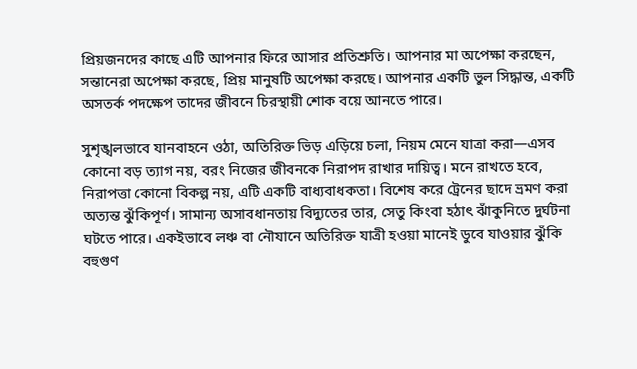প্রিয়জনদের কাছে এটি আপনার ফিরে আসার প্রতিশ্রুতি। আপনার মা অপেক্ষা করছেন, সন্তানেরা অপেক্ষা করছে, প্রিয় মানুষটি অপেক্ষা করছে। আপনার একটি ভুল সিদ্ধান্ত, একটি অসতর্ক পদক্ষেপ তাদের জীবনে চিরস্থায়ী শোক বয়ে আনতে পারে।

সুশৃঙ্খলভাবে যানবাহনে ওঠা, অতিরিক্ত ভিড় এড়িয়ে চলা, নিয়ম মেনে যাত্রা করা—এসব কোনো বড় ত্যাগ নয়, বরং নিজের জীবনকে নিরাপদ রাখার দায়িত্ব। মনে রাখতে হবে, নিরাপত্তা কোনো বিকল্প নয়, এটি একটি বাধ্যবাধকতা। বিশেষ করে ট্রেনের ছাদে ভ্রমণ করা অত্যন্ত ঝুঁকিপূর্ণ। সামান্য অসাবধানতায় বিদ্যুতের তার, সেতু কিংবা হঠাৎ ঝাঁকুনিতে দুর্ঘটনা ঘটতে পারে। একইভাবে লঞ্চ বা নৌযানে অতিরিক্ত যাত্রী হওয়া মানেই ডুবে যাওয়ার ঝুঁকি বহুগুণ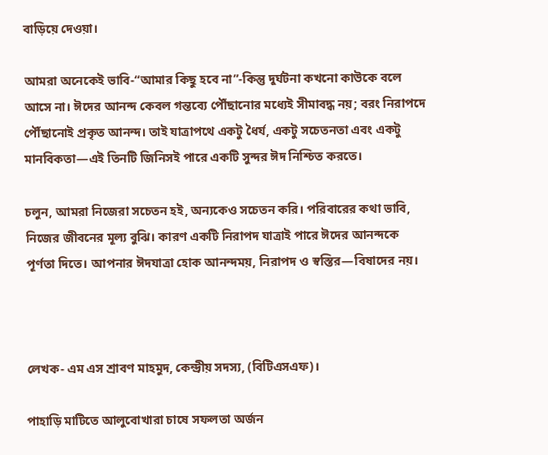বাড়িয়ে দেওয়া।

আমরা অনেকেই ভাবি-“আমার কিছু হবে না”-কিন্তু দুর্ঘটনা কখনো কাউকে বলে আসে না। ঈদের আনন্দ কেবল গন্তব্যে পৌঁছানোর মধ্যেই সীমাবদ্ধ নয়; বরং নিরাপদে পৌঁছানোই প্রকৃত আনন্দ। তাই যাত্রাপথে একটু ধৈর্য, একটু সচেতনতা এবং একটু মানবিকতা—এই তিনটি জিনিসই পারে একটি সুন্দর ঈদ নিশ্চিত করতে।

চলুন, আমরা নিজেরা সচেতন হই, অন্যকেও সচেতন করি। পরিবারের কথা ভাবি, নিজের জীবনের মূল্য বুঝি। কারণ একটি নিরাপদ যাত্রাই পারে ঈদের আনন্দকে পূর্ণতা দিতে। আপনার ঈদযাত্রা হোক আনন্দময়, নিরাপদ ও স্বস্তির—বিষাদের নয়।



লেখক- এম এস শ্রাবণ মাহমুদ, কেন্দ্রীয় সদস্য, (বিটিএসএফ)।

পাহাড়ি মাটিতে আলুবোখারা চাষে সফলতা অর্জন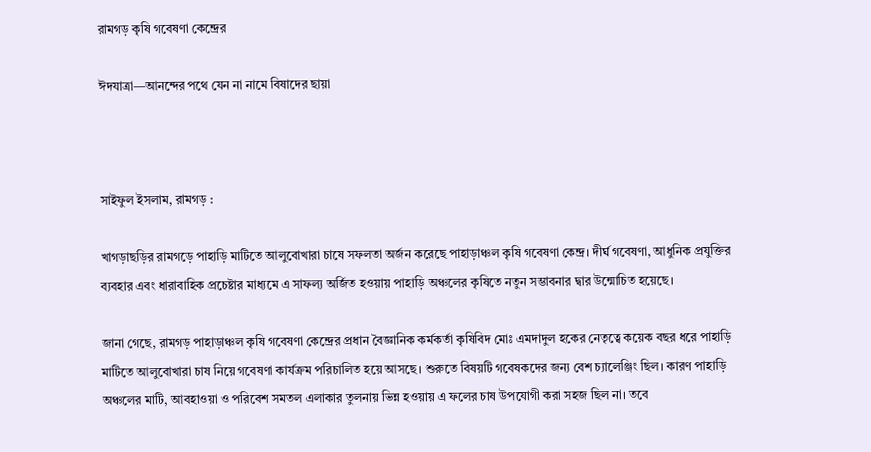রামগড় কৃষি গবেষণা কেন্দ্রের

ঈদযাত্রা—আনন্দের পথে যেন না নামে বিষাদের ছায়া



সাইফুল ইসলাম, রামগড় :

খাগড়াছড়ির রামগড়ে পাহাড়ি মাটিতে আলুবোখারা চাষে সফলতা অর্জন করেছে পাহাড়াঞ্চল কৃষি গবেষণা কেন্দ্র। দীর্ঘ গবেষণা, আধুনিক প্রযুক্তির ব্যবহার এবং ধারাবাহিক প্রচেষ্টার মাধ্যমে এ সাফল্য অর্জিত হওয়ায় পাহাড়ি অঞ্চলের কৃষিতে নতুন সম্ভাবনার দ্বার উন্মোচিত হয়েছে।

জানা গেছে, রামগড় পাহাড়াঞ্চল কৃষি গবেষণা কেন্দ্রের প্রধান বৈজ্ঞানিক কর্মকর্তা কৃষিবিদ মোঃ এমদাদুল হকের নেতৃত্বে কয়েক বছর ধরে পাহাড়ি মাটিতে আলুবোখারা চাষ নিয়ে গবেষণা কার্যক্রম পরিচালিত হয়ে আসছে। শুরুতে বিষয়টি গবেষকদের জন্য বেশ চ্যালেঞ্জিং ছিল। কারণ পাহাড়ি অঞ্চলের মাটি, আবহাওয়া ও পরিবেশ সমতল এলাকার তুলনায় ভিন্ন হওয়ায় এ ফলের চাষ উপযোগী করা সহজ ছিল না। তবে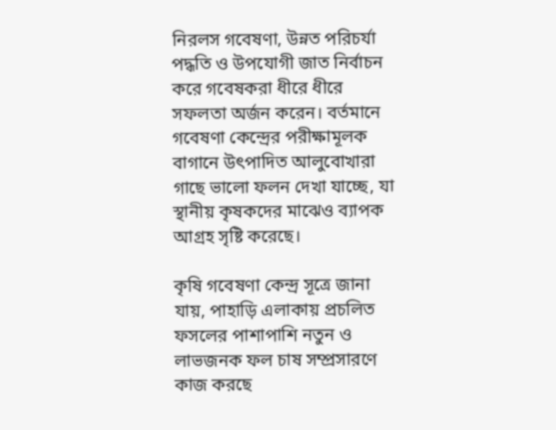নিরলস গবেষণা, উন্নত পরিচর্যা পদ্ধতি ও উপযোগী জাত নির্বাচন করে গবেষকরা ধীরে ধীরে সফলতা অর্জন করেন। বর্তমানে গবেষণা কেন্দ্রের পরীক্ষামূলক বাগানে উৎপাদিত আলুবোখারা গাছে ভালো ফলন দেখা যাচ্ছে, যা স্থানীয় কৃষকদের মাঝেও ব্যাপক আগ্রহ সৃষ্টি করেছে।

কৃষি গবেষণা কেন্দ্র সূত্রে জানা যায়, পাহাড়ি এলাকায় প্রচলিত ফসলের পাশাপাশি নতুন ও লাভজনক ফল চাষ সম্প্রসারণে কাজ করছে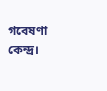গবেষণা কেন্দ্র।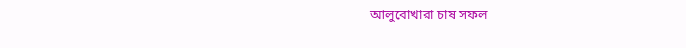আলুবোখারা চাষ সফল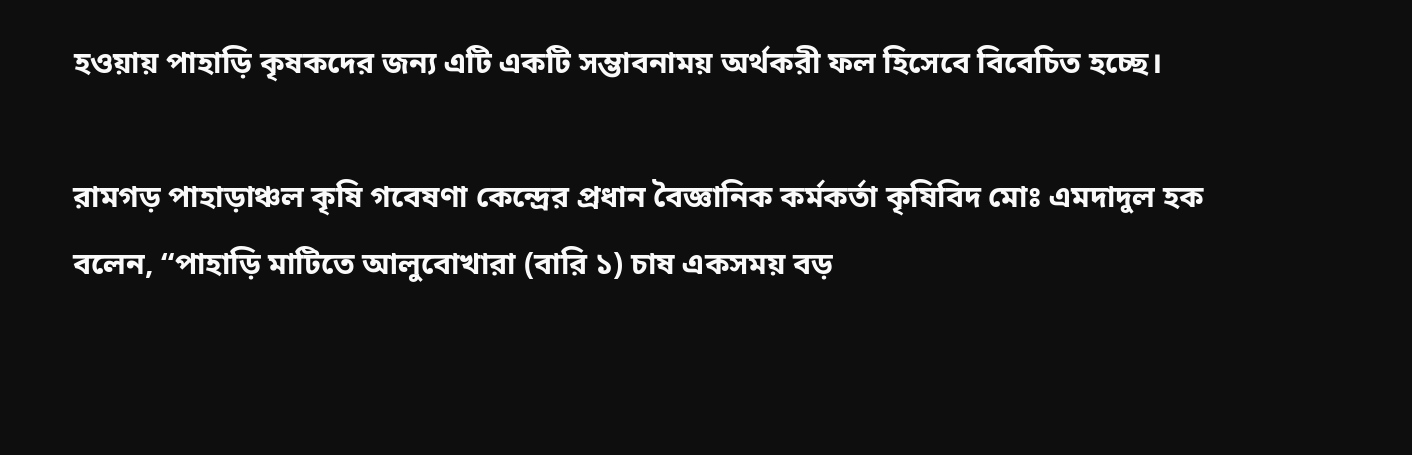হওয়ায় পাহাড়ি কৃষকদের জন্য এটি একটি সম্ভাবনাময় অর্থকরী ফল হিসেবে বিবেচিত হচ্ছে।

রামগড় পাহাড়াঞ্চল কৃষি গবেষণা কেন্দ্রের প্রধান বৈজ্ঞানিক কর্মকর্তা কৃষিবিদ মোঃ এমদাদুল হক বলেন, “পাহাড়ি মাটিতে আলুবোখারা (বারি ১) চাষ একসময় বড়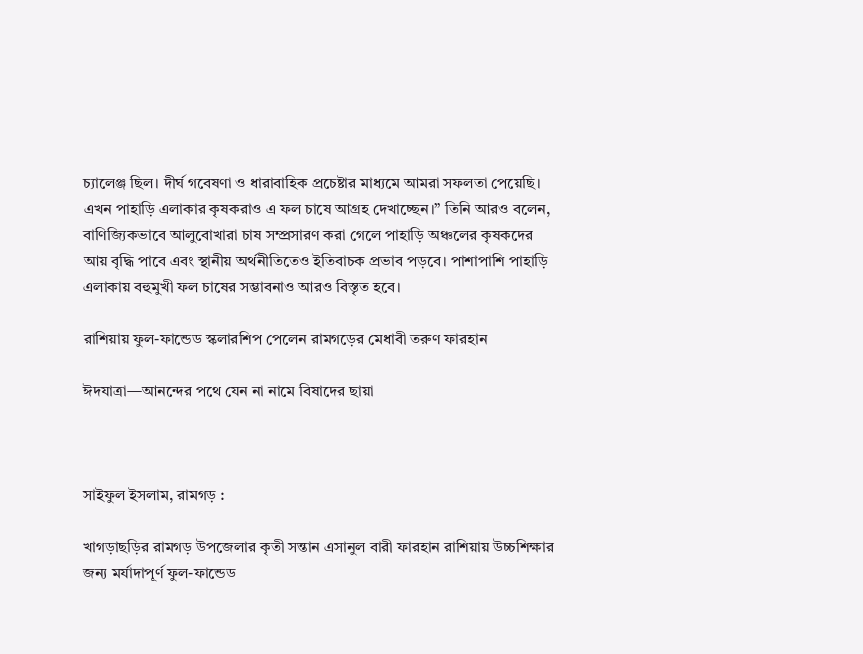চ্যালেঞ্জ ছিল। দীর্ঘ গবেষণা ও ধারাবাহিক প্রচেষ্টার মাধ্যমে আমরা সফলতা পেয়েছি। এখন পাহাড়ি এলাকার কৃষকরাও এ ফল চাষে আগ্রহ দেখাচ্ছেন।” তিনি আরও বলেন, বাণিজ্যিকভাবে আলুবোখারা চাষ সম্প্রসারণ করা গেলে পাহাড়ি অঞ্চলের কৃষকদের আয় বৃদ্ধি পাবে এবং স্থানীয় অর্থনীতিতেও ইতিবাচক প্রভাব পড়বে। পাশাপাশি পাহাড়ি এলাকায় বহুমুখী ফল চাষের সম্ভাবনাও আরও বিস্তৃত হবে।

রাশিয়ায় ফুল-ফান্ডেড স্কলারশিপ পেলেন রামগড়ের মেধাবী তরুণ ফারহান

ঈদযাত্রা—আনন্দের পথে যেন না নামে বিষাদের ছায়া



সাইফুল ইসলাম, রামগড় :

খাগড়াছড়ির রামগড় উপজেলার কৃতী সন্তান এসানুল বারী ফারহান রাশিয়ায় উচ্চশিক্ষার জন্য মর্যাদাপূর্ণ ফুল-ফান্ডেড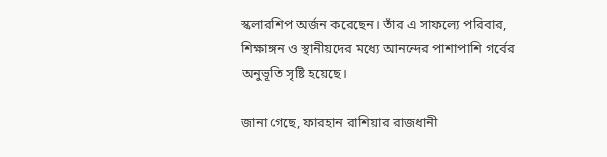স্কলারশিপ অর্জন করেছেন। তাঁর এ সাফল্যে পরিবার, শিক্ষাঙ্গন ও স্থানীয়দের মধ্যে আনন্দের পাশাপাশি গর্বের অনুভূতি সৃষ্টি হয়েছে।

জানা গেছে, ফারহান রাশিয়ার রাজধানী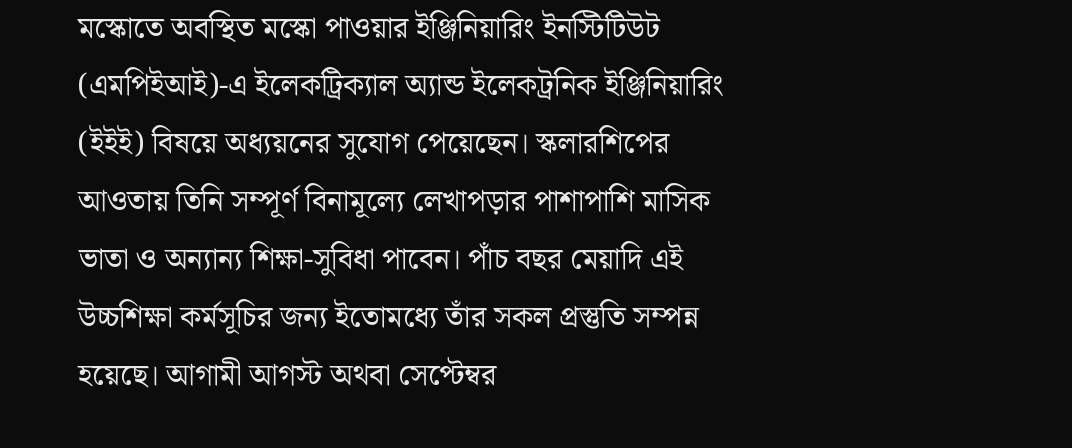মস্কোতে অবস্থিত মস্কো পাওয়ার ইঞ্জিনিয়ারিং ইনস্টিটিউট (এমপিইআই)-এ ইলেকট্রিক্যাল অ্যান্ড ইলেকট্রনিক ইঞ্জিনিয়ারিং (ইইই) বিষয়ে অধ্যয়নের সুযোগ পেয়েছেন। স্কলারশিপের আওতায় তিনি সম্পূর্ণ বিনামূল্যে লেখাপড়ার পাশাপাশি মাসিক ভাতা ও অন্যান্য শিক্ষা-সুবিধা পাবেন। পাঁচ বছর মেয়াদি এই উচ্চশিক্ষা কর্মসূচির জন্য ইতোমধ্যে তাঁর সকল প্রস্তুতি সম্পন্ন হয়েছে। আগামী আগস্ট অথবা সেপ্টেম্বর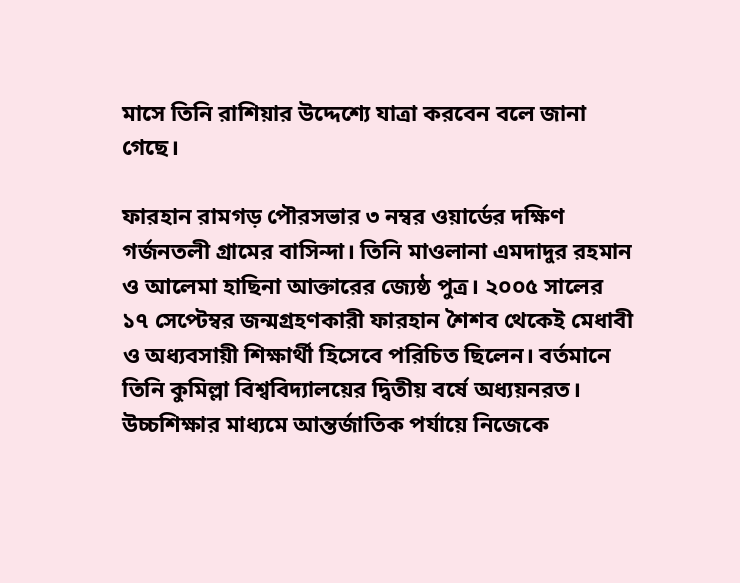মাসে তিনি রাশিয়ার উদ্দেশ্যে যাত্রা করবেন বলে জানা গেছে।

ফারহান রামগড় পৌরসভার ৩ নম্বর ওয়ার্ডের দক্ষিণ গর্জনতলী গ্রামের বাসিন্দা। তিনি মাওলানা এমদাদুর রহমান ও আলেমা হাছিনা আক্তারের জ্যেষ্ঠ পুত্র। ২০০৫ সালের ১৭ সেপ্টেম্বর জন্মগ্রহণকারী ফারহান শৈশব থেকেই মেধাবী ও অধ্যবসায়ী শিক্ষার্থী হিসেবে পরিচিত ছিলেন। বর্তমানে তিনি কুমিল্লা বিশ্ববিদ্যালয়ের দ্বিতীয় বর্ষে অধ্যয়নরত। উচ্চশিক্ষার মাধ্যমে আন্তর্জাতিক পর্যায়ে নিজেকে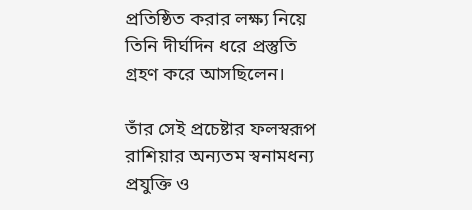প্রতিষ্ঠিত করার লক্ষ্য নিয়ে তিনি দীর্ঘদিন ধরে প্রস্তুতি গ্রহণ করে আসছিলেন।

তাঁর সেই প্রচেষ্টার ফলস্বরূপ রাশিয়ার অন্যতম স্বনামধন্য প্রযুক্তি ও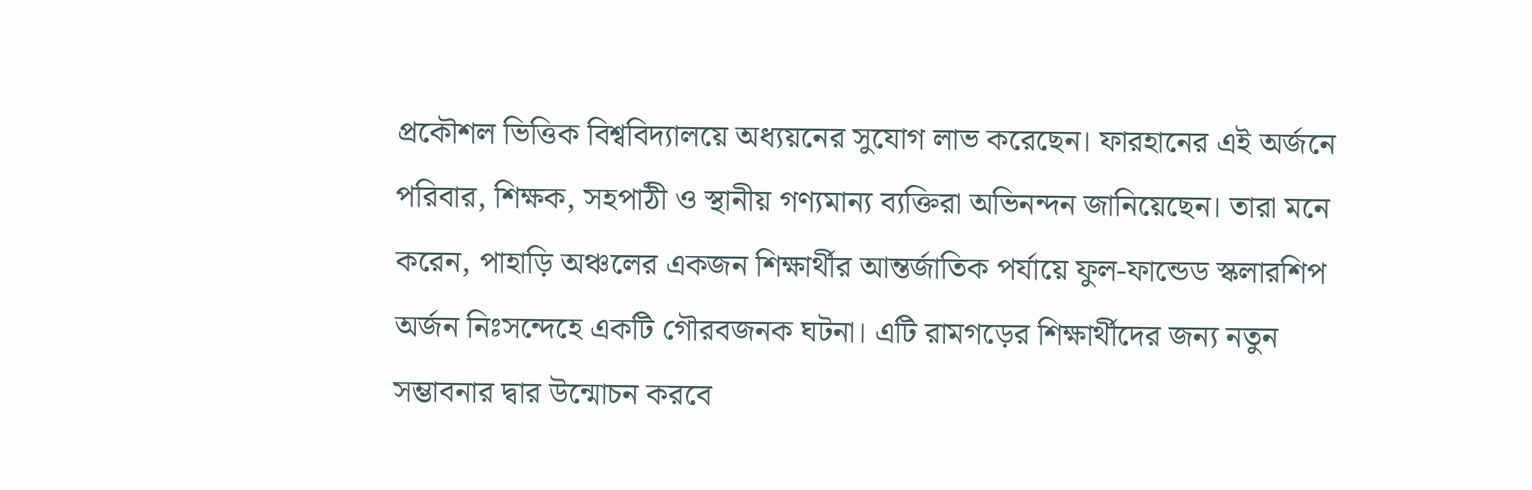প্রকৌশল ভিত্তিক বিশ্ববিদ্যালয়ে অধ্যয়নের সুযোগ লাভ করেছেন। ফারহানের এই অর্জনে পরিবার, শিক্ষক, সহপাঠী ও স্থানীয় গণ্যমান্য ব্যক্তিরা অভিনন্দন জানিয়েছেন। তারা মনে করেন, পাহাড়ি অঞ্চলের একজন শিক্ষার্থীর আন্তর্জাতিক পর্যায়ে ফুল-ফান্ডেড স্কলারশিপ অর্জন নিঃসন্দেহে একটি গৌরবজনক ঘটনা। এটি রামগড়ের শিক্ষার্থীদের জন্য নতুন সম্ভাবনার দ্বার উন্মোচন করবে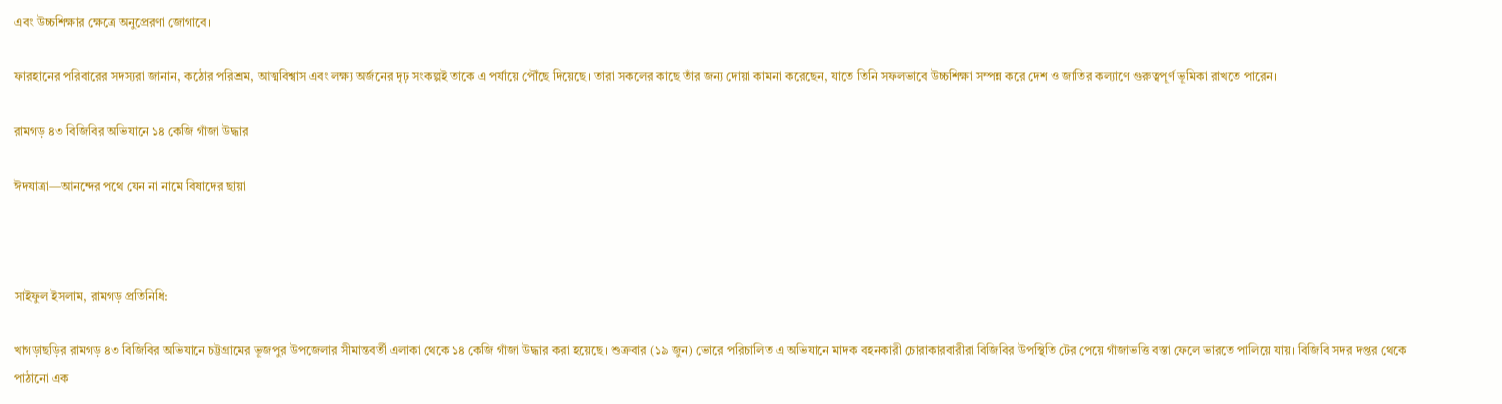এবং উচ্চশিক্ষার ক্ষেত্রে অনুপ্রেরণা জোগাবে।

ফারহানের পরিবারের সদস্যরা জানান, কঠোর পরিশ্রম, আত্মবিশ্বাস এবং লক্ষ্য অর্জনের দৃঢ় সংকল্পই তাকে এ পর্যায়ে পৌঁছে দিয়েছে। তারা সকলের কাছে তাঁর জন্য দোয়া কামনা করেছেন, যাতে তিনি সফলভাবে উচ্চশিক্ষা সম্পন্ন করে দেশ ও জাতির কল্যাণে গুরুত্বপূর্ণ ভূমিকা রাখতে পারেন।

রামগড় ৪৩ বিজিবির অভিযানে ১৪ কেজি গাঁজা উদ্ধার

ঈদযাত্রা—আনন্দের পথে যেন না নামে বিষাদের ছায়া



সাইফুল ইসলাম, রামগড় প্রতিনিধি:

খাগড়াছড়ির রামগড় ৪৩ বিজিবির অভিযানে চট্টগ্রামের ভূজপুর উপজেলার সীমান্তবর্তী এলাকা থেকে ১৪ কেজি গাঁজা উদ্ধার করা হয়েছে। শুক্রবার (১৯ জুন) ভোরে পরিচালিত এ অভিযানে মাদক বহনকারী চোরাকারবারীরা বিজিবির উপস্থিতি টের পেয়ে গাঁজাভত্তি বস্তা ফেলে ভারতে পালিয়ে যায়। বিজিবি সদর দপ্তর থেকে পাঠানো এক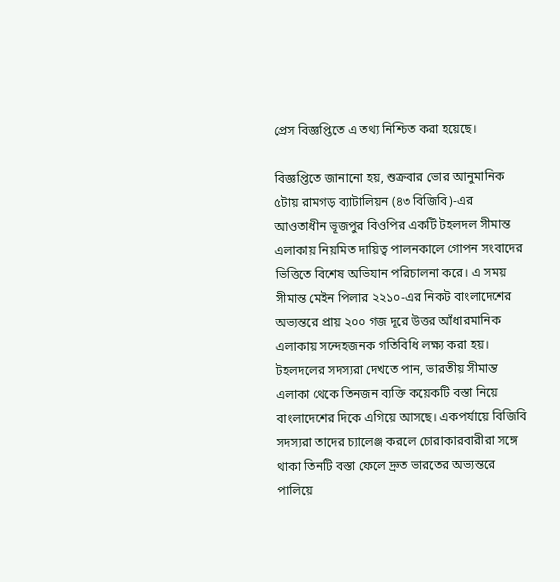প্রেস বিজ্ঞপ্তিতে এ তথ্য নিশ্চিত করা হয়েছে।

বিজ্ঞপ্তিতে জানানো হয়, শুক্রবার ভোর আনুমানিক ৫টায় রামগড় ব্যাটালিয়ন (৪৩ বিজিবি)-এর আওতাধীন ভূজপুর বিওপির একটি টহলদল সীমান্ত এলাকায় নিয়মিত দায়িত্ব পালনকালে গোপন সংবাদের ভিত্তিতে বিশেষ অভিযান পরিচালনা করে। এ সময় সীমান্ত মেইন পিলার ২২১০-এর নিকট বাংলাদেশের অভ্যন্তরে প্রায় ২০০ গজ দূরে উত্তর আঁধারমানিক এলাকায় সন্দেহজনক গতিবিধি লক্ষ্য করা হয়। টহলদলের সদস্যরা দেখতে পান, ভারতীয় সীমান্ত এলাকা থেকে তিনজন ব্যক্তি কয়েকটি বস্তা নিয়ে বাংলাদেশের দিকে এগিয়ে আসছে। একপর্যায়ে বিজিবি সদস্যরা তাদের চ্যালেঞ্জ করলে চোরাকারবারীরা সঙ্গে থাকা তিনটি বস্তা ফেলে দ্রুত ভারতের অভ্যন্তরে পালিয়ে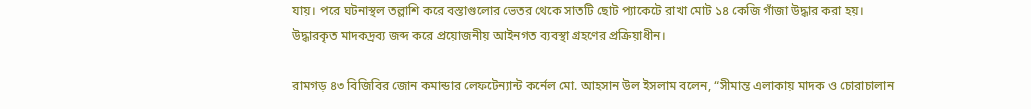যায়। পরে ঘটনাস্থল তল্লাশি করে বস্তাগুলোর ভেতর থেকে সাতটি ছোট প্যাকেটে রাখা মোট ১৪ কেজি গাঁজা উদ্ধার করা হয়। উদ্ধারকৃত মাদকদ্রব্য জব্দ করে প্রয়োজনীয় আইনগত ব্যবস্থা গ্রহণের প্রক্রিয়াধীন।

রামগড় ৪৩ বিজিবির জোন কমান্ডার লেফটেন্যান্ট কর্নেল মো. আহসান উল ইসলাম বলেন, “সীমান্ত এলাকায় মাদক ও চোরাচালান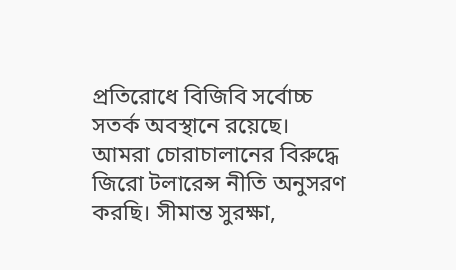প্রতিরোধে বিজিবি সর্বোচ্চ সতর্ক অবস্থানে রয়েছে। আমরা চোরাচালানের বিরুদ্ধে জিরো টলারেন্স নীতি অনুসরণ করছি। সীমান্ত সুরক্ষা,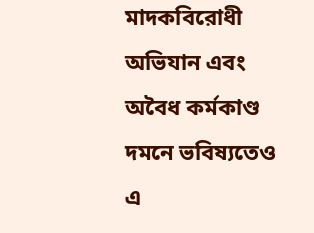মাদকবিরোধী অভিযান এবং অবৈধ কর্মকাণ্ড দমনে ভবিষ্যতেও এ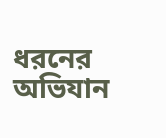ধরনের অভিযান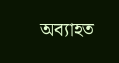অব্যাহত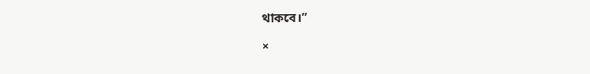থাকবে।”

×